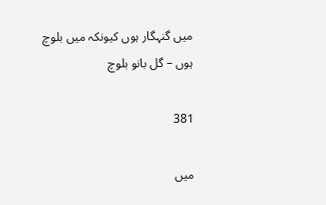میں گنہگار ہوں کیونکہ میں بلوچ ہوں – گل بانو بلوچ

381

میں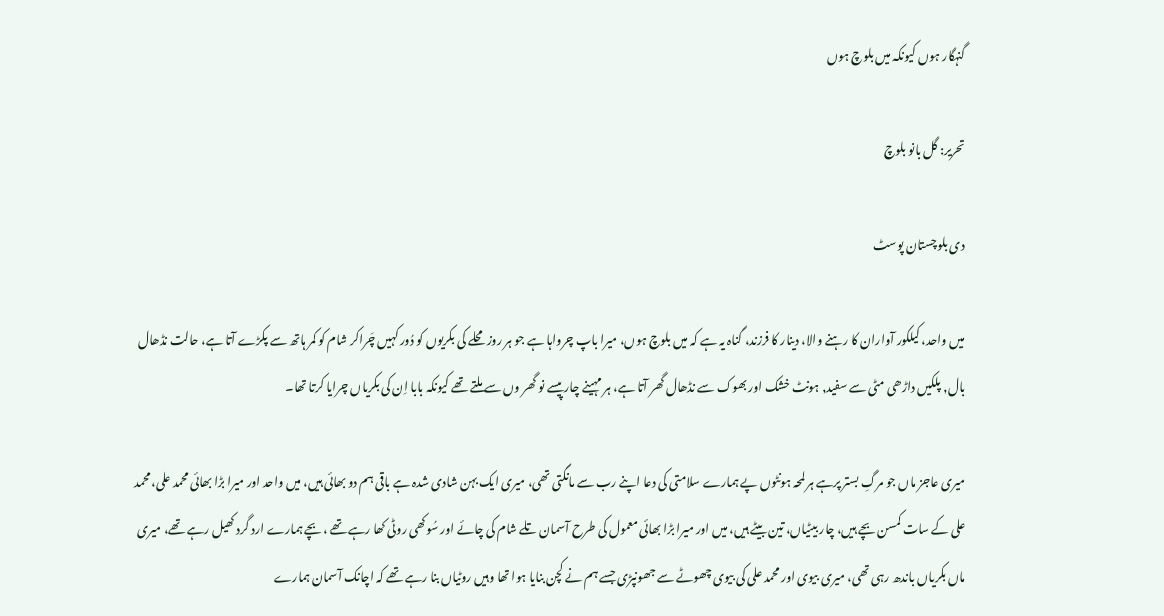گنہگار ہوں کیونکہ میں بلوچ ہوں

تحریر: گل بانو بلوچ

دی بلوچستان پوسٹ

میں واحد، کیلکور آواران کا رہنے والا، دینار کا فرزند، گناہ یہ ہے کہ میں بلوچ ہوں، میرا باپ چرواہا ہے جو ہر روز محلے کی بکریوں کو دُور کہیں چَراکر شام کو کمر ہاتھ سے پکڑے آتا ہے، حالت نڈھال بال, پلکیں داڑھی مٹی سے سفید, ہونٹ خشک اور بھوک سے نڈھال گھر آتا ہے، ہر مہینے چار پیسے نو گھر وں سے ملتے تھے کیونکہ بابا اِن کی بکریاں چرایا کرتا تھا۔

میری عاجز ماں جو مرگِ بستر پرہے ہر لمحہ ہونٹوں پے ہمارے سلامتی کی دعا اپنے رب سے مانگتی تھی، میری ایک بہن شادی شدہ ہے باقی ہم دو بھائی ہیں، میں واحد اور میرا بڑا بھائی محمد علی، محمد علی کے سات کمسن بچے ہیں، چار بیٹیاں، تین بیٹے ہیں، میں اور میرا بڑا بھائی معمول کی طرح آسمان تلے شام کی چائے اور سُوکھی روٹی کھا رہے تھے ،بچے ہمارے ارد گرد کھیل رہے تھے، میری ماں بکریاں باندھ رہی تھی، میری بیوی اور محمد علی کی بیوی چھوٹے سے جھونپڑی جسے ہم نے کچن بنایا ہوا تھا وہیں روٹیاں بنا رہے تھے کہ اچانک آسمان ہمارے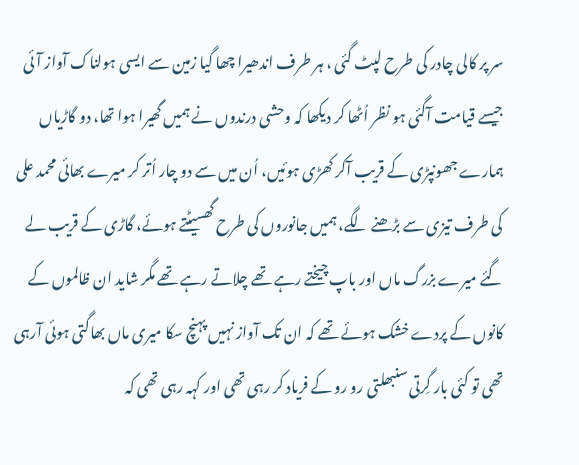سر پر کالی چادر کی طرح لپٹ گئی ، ہر طرف اندھیرا چھا گیا زمین سے ایسی ہولناک آواز آئی جیسے قیامت آگئی ہو نظر اُٹھا کر دیکھا کہ وحشی درندوں نے ہمیں گھیرا ہوا تھا، دو گاڑیاں ہمارے جھونپڑی کے قریب آکر کھڑی ہوئیں، اُن میں سے دو چار اُتر کر میرے بھائی محمد علی کی طرف تیزی سے بڑھنے لگے، ہمیں جانوروں کی طرح گھسیٹتے ہوئے، گاڑی کے قریب لے گئے میرے بزرگ ماں اور باپ چیختے رہے تھے چلاتے رہے تھے مگر شاید ان ظالموں کے کانوں کے پردے خشک ہوئے تھے کہ ان تک آواز نہیں پہنچ سکا میری ماں بھاگتی ہوئی آرہی تھی تو کئی بار گِرتی سنبھلتی رو رو کے فریاد کر رہی تھی اور کہہ رہی تھی کہ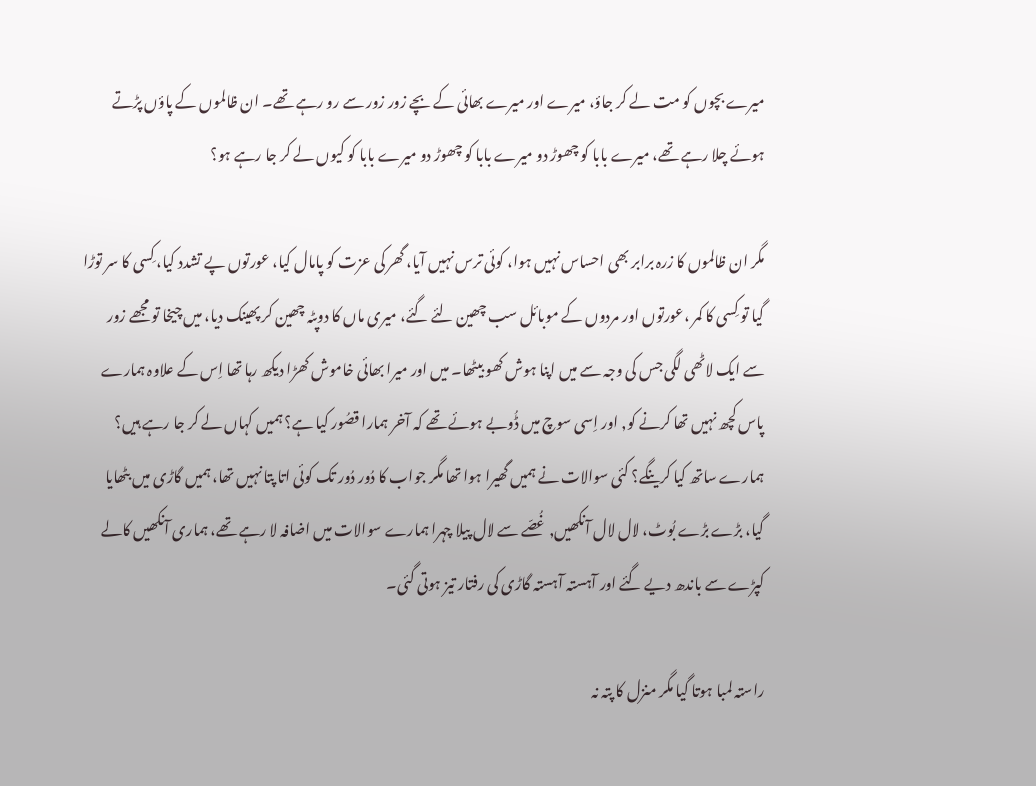میرے بچوں کو مت لے کر جاؤ، میرے اور میرے بھائی کے بچے زور زور سے رو رہے تھے۔ ان ظالموں کے پاؤں پڑتے ہوئے چلا رہے تھے، میرے بابا کو چھوڑ دو میرے بابا کو چھوڑ دو میرے بابا کو کیوں لے کر جا رہے ہو؟

مگر ان ظالموں کا زرہ برابر بھی احساس نہیں ہوا، کوئی ترس نہیں آیا، گھر کی عزت کو پامال کیا، عورتوں پے تشدد کیا، کِسی کا سر توڑا گیا تو کِسی کا کمر ،عورتوں اور مردوں کے موبائل سب چھین لئے گئے، میری ماں کا دوپٹہ چھین کر پھینک دیا، میں چیخا تو مجھے زور سے ایک لاٹھی لگی جس کی وجہ سے میں اپنا ہوش کھو بیٹھا۔ میں اور میرا بھائی خاموش کھڑا دیکھ رہا تھا اِس کے علاوہ ہمارے پاس کچھ نہیں تھا کرنے کو, اور اِسی سوچ میں ڈُوبے ہوئے تھے کہ آخر ہمارا قصُور کیا ہے؟ ہمیں کہاں لے کر جا رہے ہیں؟ ہمارے ساتھ کیا کرینگے؟ کئی سوالات نے ہمیں گھیرا ہوا تھا مگر جواب کا دُور دُور تک کوئی اتا پتا نہیں تھا، ہمیں گاڑی میں بٹھایا گیا، بڑے بڑے بُوٹ، لال لال آنکھیں, غُصّے سے لال پیلا چہرا ہمارے سوالات میں اضافہ لا رہے تھے، ہماری آنکھیں کالے کپڑے سے باندھ دیے گئے اور آہستہ آہستہ گاڑی کی رفتار تیز ہوتی گئی۔

راستہ لمبا ہوتا گیا مگر منزل کا پتہ نہ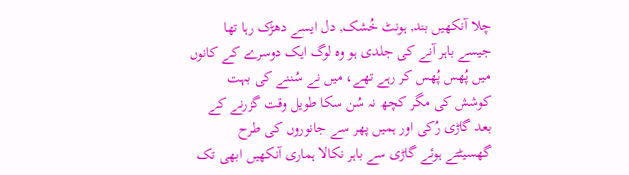چلا آنکھیں بند, ہونٹ خُشک, دل ایسے دھڑک رہا تھا جیسے باہر آنے کی جلدی ہو وہ لوگ ایک دوسرے کے کانوں میں پُھس پُھس کر رہے تھے، میں نے سُننے کی بہت کوشش کی مگر کچھ نہ سُن سکا طویل وقت گزرنے کے بعد گاڑی رُکی اور ہمیں پھر سے جانوروں کی طرح گھسیٹتے ہوئے گاڑی سے باہر نکالا ہماری آنکھیں ابھی تک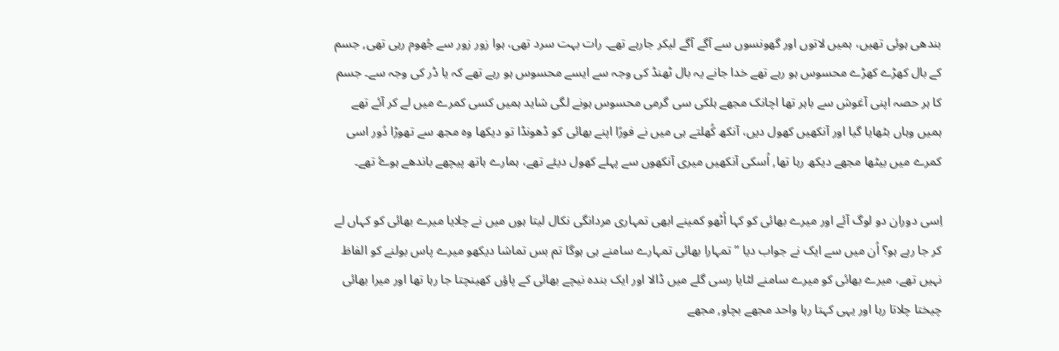بندھی ہوئی تھیں، ہمیں لاتوں اور گھونسوں سے آگے آگے لیکر جارہے تھے۔ رات بہت سرد تھی، ہوا زور زور سے جُھوم رہی تھی, جسم کے بال کھڑے کھڑے محسوس ہو رہے تھے خدا جانے یہ بال ٹھنڈ کی وجہ سے ایسے محسوس ہو رہے تھے کہ یا ڈر کی وجہ سے۔ جسم کا ہر حصہ اپنی آغوش سے باہر تھا اچانک مجھے ہلکی سی گرمی محسوس ہونے لگی شاید ہمیں کسی کمرے میں لے کر آئے تھے ہمیں وہاں بٹھایا گیا اور آنکھیں کھول دیں، آنکھ کُھلتے ہی میں نے فورًا اپنے بھائی کو ڈھونڈا تو دیکھا وہ مجھ سے تھوڑا دُور اسی کمرے میں بیٹھا مجھے دیکھ رہا تھا, اُسکی آنکھیں میری آنکھوں سے پہلے کھول دیئے تھے، ہمارے ہاتھ پیچھے باندھے ہوۓ تھے۔

اِسی دوران دو لوگ آئے اور میرے بھائی کو کہا اُٹھو کمینے ابھی تمہاری مردانگی نکال لیتا ہوں میں نے چلایا میرے بھائی کو کہاں لے کر جا رہے ہو؟ اُن میں سے ایک نے جواب دیا ” تمہارا بھائی تمہارے سامنے ہی ہوگا تم بس تماشا دیکھو میرے پاس بولنے کو الفاظ نہیں تھے، میرے بھائی کو میرے سامنے لٹایا رسی گلے میں ڈالا اور ایک بندہ نیچے بھائی کے پاؤں کھینچتا جا رہا تھا اور میرا بھائی چیختا چلاتا رہا اور یہی کہتا رہا واحد مجھے بچاو, مجھے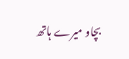بچاو میرے ہاتھ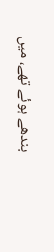بندھے ہوئے تھے، میں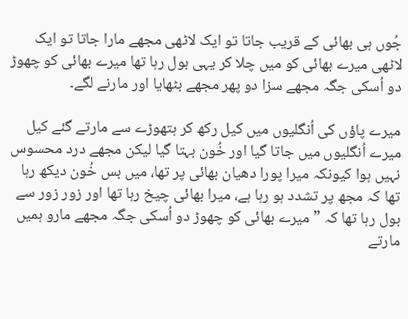جُوں ہی بھائی کے قریب جاتا تو ایک لاٹھی مجھے مارا جاتا تو ایک لاٹھی میرے بھائی کو میں چلا کر یہی بول رہا تھا میرے بھائی کو چھوڑ دو اُسکی جگہ مجھے سزا دو پھر مجھے بٹھایا اور مارنے لگے۔

میرے پاؤں کی اُنگلیوں میں کیل رکھ کر ہتھوڑے سے مارتے گئے کیل میرے اُنگلیوں میں جاتا گیا اور خُون بہتا گیا لیکن مجھے درد محسوس نہیں ہوا کیونکہ میرا پورا دھیان بھائی پر تھا، میں بس خُون دیکھ رہا تھا کہ مجھ پر تشدد ہو رہا ہے، میرا بھائی چیخ رہا تھا اور زور زور سے بول رہا تھا کہ ” میرے بھائی کو چھوڑ دو اُسکی جگہ مجھے مارو ہمیں مارتے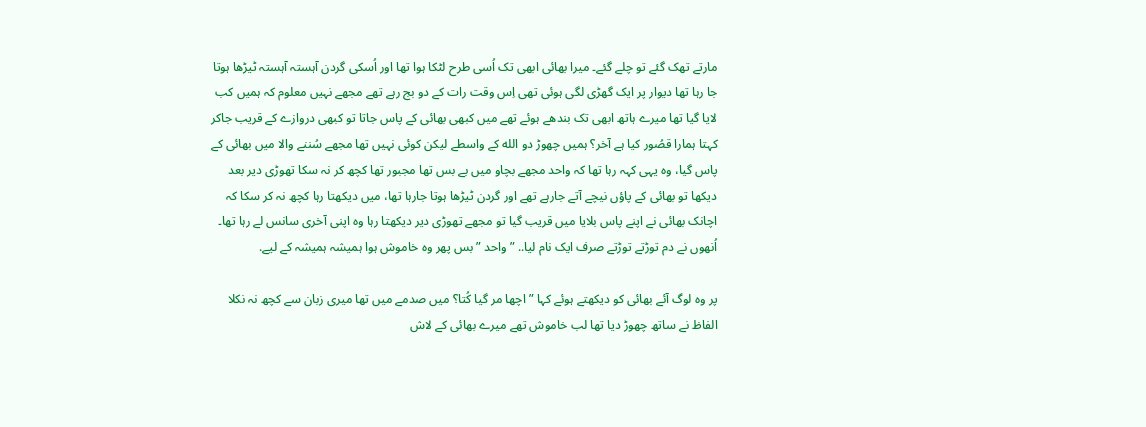مارتے تھک گئے تو چلے گئے۔ میرا بھائی ابھی تک اُسی طرح لٹکا ہوا تھا اور اُسکی گردن آہستہ آہستہ ٹیڑھا ہوتا جا رہا تھا دیوار پر ایک گھڑی لگی ہوئی تھی اِس وقت رات کے دو بج رہے تھے مجھے نہیں معلوم کہ ہمیں کب لایا گیا تھا میرے ہاتھ ابھی تک بندھے ہوئے تھے میں کبھی بھائی کے پاس جاتا تو کبھی دروازے کے قریب جاکر کہتا ہمارا قصُور کیا ہے آخر؟ ہمیں چھوڑ دو الله کے واسطے لیکن کوئی نہیں تھا مجھے سُننے والا میں بھائی کے پاس گیا، وہ یہی کہہ رہا تھا کہ واحد مجھے بچاو میں بے بس تھا مجبور تھا کچھ کر نہ سکا تھوڑی دیر بعد دیکھا تو بھائی کے پاؤں نیچے آتے جارہے تھے اور گردن ٹیڑھا ہوتا جارہا تھا، میں دیکھتا رہا کچھ نہ کر سکا کہ اچانک بھائی نے اپنے پاس بلایا میں قریب گیا تو مجھے تھوڑی دیر دیکھتا رہا وہ اپنی آخری سانس لے رہا تھا۔ اُنھوں نے دم توڑتے توڑتے صرف ایک نام لیا.. ” واحد ” بس پھر وہ خاموش ہوا ہمیشہ ہمیشہ کے لیے.

پر وہ لوگ آئے بھائی کو دیکھتے ہوئے کہا ” اچھا مر گیا کُتا؟ میں صدمے میں تھا میری زبان سے کچھ نہ نکلا الفاظ نے ساتھ چھوڑ دیا تھا لب خاموش تھے میرے بھائی کے لاش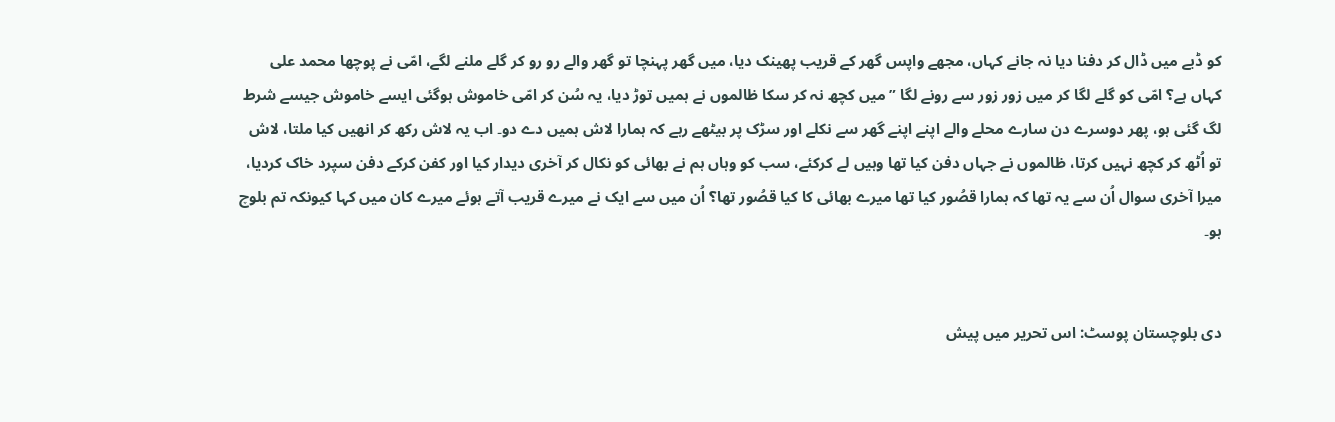کو ڈبے میں ڈال کر دفنا دیا نہ جانے کہاں، مجھے واپس گھر کے قریب پھینک دیا، میں گھر پہنچا تو گھر والے رو رو کر گلے ملنے لگے، امّی نے پوچھا محمد علی کہاں ہے؟ امّی کو گلے لگا کر میں زور زور سے رونے لگا ” میں کچھ نہ کر سکا ظالموں نے ہمیں توڑ دیا، یہ سُن کر امّی خاموش ہوگئی ایسے خاموش جیسے شرط لگ گئی ہو، پھر دوسرے دن سارے محلے والے اپنے اپنے گھر سے نکلے اور سڑک پر بیٹھے رہے کہ ہمارا لاش ہمیں دے دو۔ اب یہ لاش رکھ کر انھیں کیا ملتا، لاش تو اُٹھ کر کچھ نہیں کرتا، ظالموں نے جہاں دفن کیا تھا وہیں لے کرکئے، سب کو وہاں ہم نے بھائی کو نکال کر آخری دیدار کیا اور کفن کرکے دفن سپرد خاک کردیا، میرا آخری سوال اُن سے یہ تھا کہ ہمارا قصُور کیا تھا میرے بھائی کا کیا قصُور تھا؟ اُن میں سے ایک نے میرے قریب آتے ہوئے میرے کان میں کہا کیونکہ تم بلوچ ہو۔


دی بلوچستان پوسٹ: اس تحریر میں پیش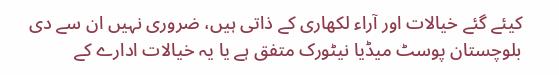کیئے گئے خیالات اور آراء لکھاری کے ذاتی ہیں، ضروری نہیں ان سے دی بلوچستان پوسٹ میڈیا نیٹورک متفق ہے یا یہ خیالات ادارے کے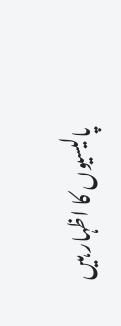پالیسیوں کا اظہار ہیں